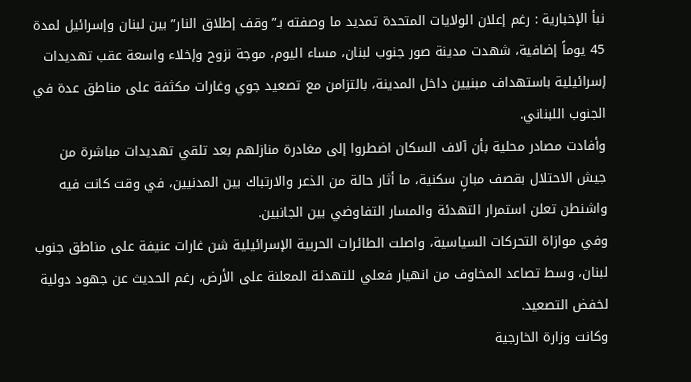نبأ الإخبارية : رغم إعلان الولايات المتحدة تمديد ما وصفته بـ”وقف إطلاق النار” بين لبنان وإسرائيل لمدة 45 يوماً إضافية، شهدت مدينة صور جنوب لبنان، مساء اليوم، موجة نزوح وإخلاء واسعة عقب تهديدات إسرائيلية باستهداف مبنيين داخل المدينة، بالتزامن مع تصعيد جوي وغارات مكثفة على مناطق عدة في الجنوب اللبناني.
وأفادت مصادر محلية بأن آلاف السكان اضطروا إلى مغادرة منازلهم بعد تلقي تهديدات مباشرة من جيش الاحتلال بقصف مبانٍ سكنية، ما أثار حالة من الذعر والارتباك بين المدنيين، في وقت كانت فيه واشنطن تعلن استمرار التهدئة والمسار التفاوضي بين الجانبين.
وفي موازاة التحركات السياسية، واصلت الطائرات الحربية الإسرائيلية شن غارات عنيفة على مناطق جنوب لبنان، وسط تصاعد المخاوف من انهيار فعلي للتهدئة المعلنة على الأرض، رغم الحديث عن جهود دولية لخفض التصعيد.
وكانت وزارة الخارجية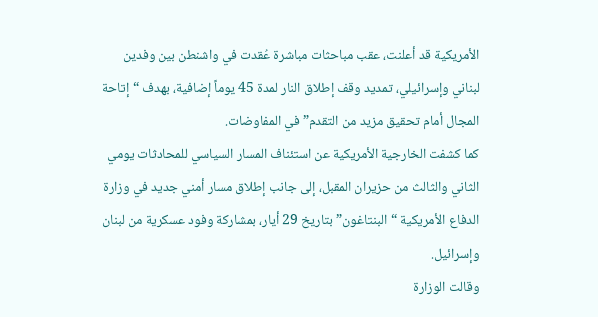الأمريكية قد أعلنت، عقب مباحثات مباشرة عُقدت في واشنطن بين وفدين لبناني وإسرائيلي، تمديد وقف إطلاق النار لمدة 45 يوماً إضافية، بهدف “إتاحة المجال أمام تحقيق مزيد من التقدم” في المفاوضات.
كما كشفت الخارجية الأمريكية عن استئناف المسار السياسي للمحادثات يومي الثاني والثالث من حزيران المقبل، إلى جانب إطلاق مسار أمني جديد في وزارة الدفاع الأمريكية “البنتاغون” بتاريخ 29 أيار، بمشاركة وفود عسكرية من لبنان وإسرائيل.
وقالت الوزارة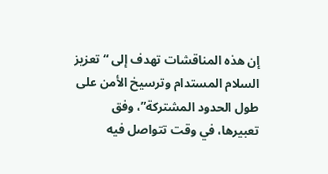إن هذه المناقشات تهدف إلى “تعزيز السلام المستدام وترسيخ الأمن على طول الحدود المشتركة”، وفق تعبيرها، في وقت تتواصل فيه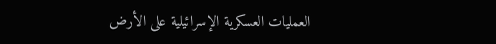العمليات العسكرية الإسرائيلية على الأرض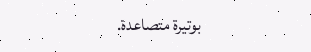بوتيرة متصاعدة.